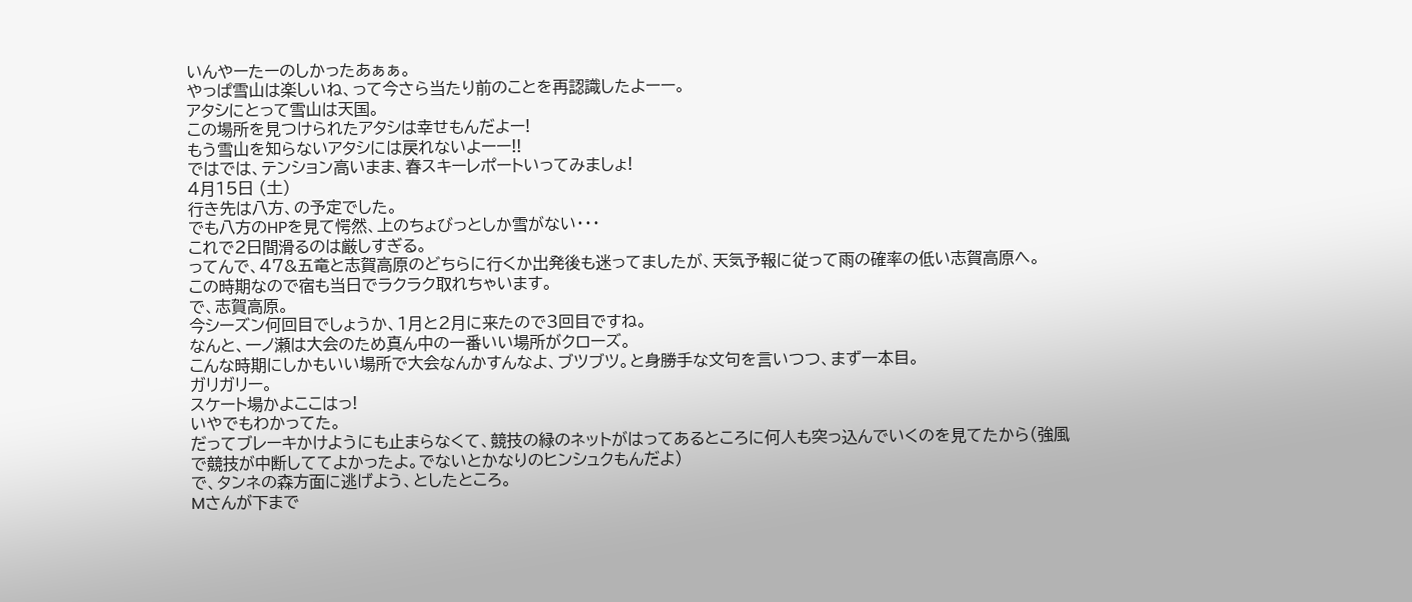いんやーたーのしかったあぁぁ。
やっぱ雪山は楽しいね、って今さら当たり前のことを再認識したよーー。
アタシにとって雪山は天国。
この場所を見つけられたアタシは幸せもんだよー!
もう雪山を知らないアタシには戻れないよーー!!
ではでは、テンション高いまま、春スキーレポートいってみましょ!
4月15日 (土)
行き先は八方、の予定でした。
でも八方のHPを見て愕然、上のちょびっとしか雪がない・・・
これで2日間滑るのは厳しすぎる。
ってんで、47&五竜と志賀高原のどちらに行くか出発後も迷ってましたが、天気予報に従って雨の確率の低い志賀高原へ。
この時期なので宿も当日でラクラク取れちゃいます。
で、志賀高原。
今シーズン何回目でしょうか、1月と2月に来たので3回目ですね。
なんと、一ノ瀬は大会のため真ん中の一番いい場所がクローズ。
こんな時期にしかもいい場所で大会なんかすんなよ、ブツブツ。と身勝手な文句を言いつつ、まず一本目。
ガリガリー。
スケート場かよここはっ!
いやでもわかってた。
だってブレーキかけようにも止まらなくて、競技の緑のネットがはってあるところに何人も突っ込んでいくのを見てたから(強風で競技が中断しててよかったよ。でないとかなりのヒンシュクもんだよ)
で、タンネの森方面に逃げよう、としたところ。
Mさんが下まで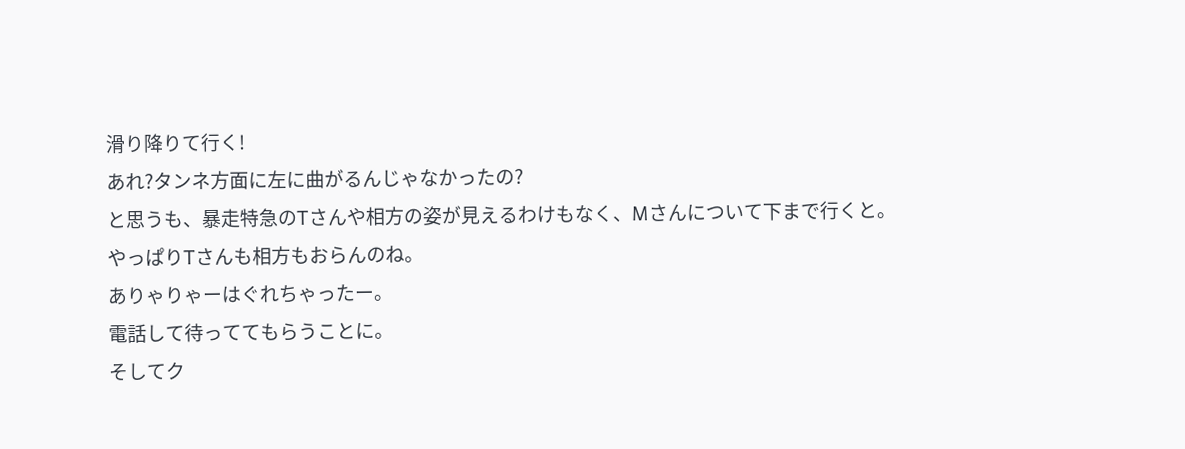滑り降りて行く!
あれ?タンネ方面に左に曲がるんじゃなかったの?
と思うも、暴走特急のTさんや相方の姿が見えるわけもなく、Mさんについて下まで行くと。
やっぱりTさんも相方もおらんのね。
ありゃりゃーはぐれちゃったー。
電話して待っててもらうことに。
そしてク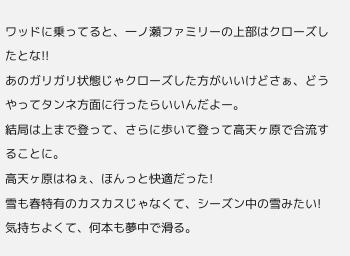ワッドに乗ってると、一ノ瀬ファミリーの上部はクローズしたとな!!
あのガリガリ状態じゃクローズした方がいいけどさぁ、どうやってタンネ方面に行ったらいいんだよー。
結局は上まで登って、さらに歩いて登って高天ヶ原で合流することに。
高天ヶ原はねぇ、ほんっと快適だった!
雪も春特有のカスカスじゃなくて、シーズン中の雪みたい!
気持ちよくて、何本も夢中で滑る。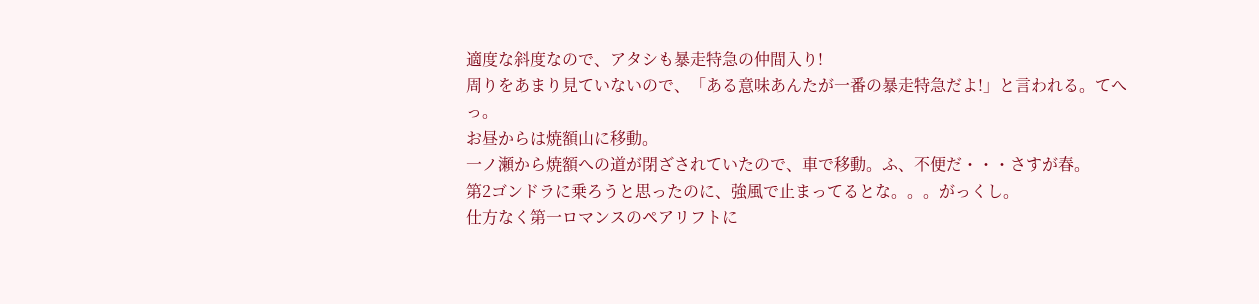適度な斜度なので、アタシも暴走特急の仲間入り!
周りをあまり見ていないので、「ある意味あんたが一番の暴走特急だよ!」と言われる。てへっ。
お昼からは焼額山に移動。
一ノ瀬から焼額への道が閉ざされていたので、車で移動。ふ、不便だ・・・さすが春。
第2ゴンドラに乗ろうと思ったのに、強風で止まってるとな。。。がっくし。
仕方なく第一ロマンスのペアリフトに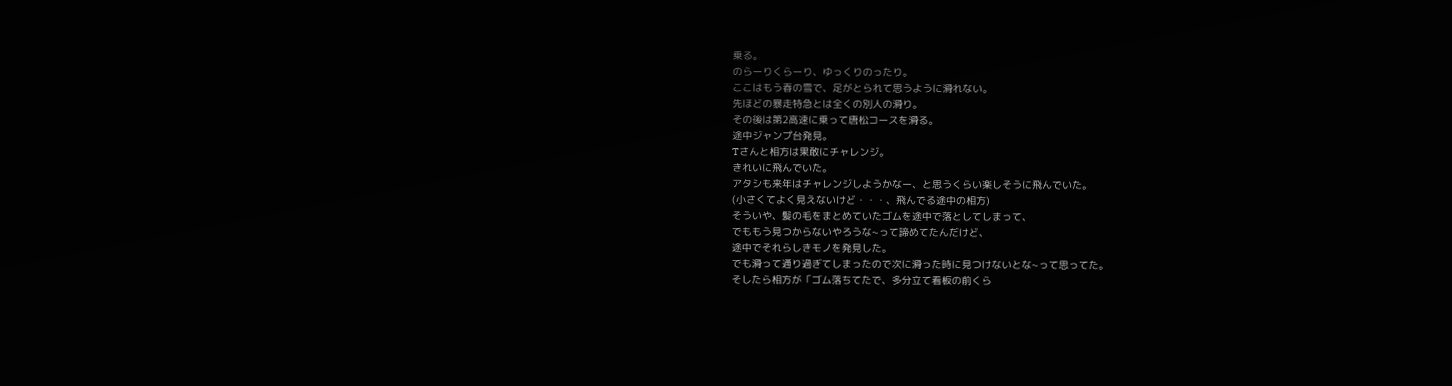乗る。
のらーりくらーり、ゆっくりのったり。
ここはもう春の雪で、足がとられて思うように滑れない。
先ほどの暴走特急とは全くの別人の滑り。
その後は第2高速に乗って唐松コースを滑る。
途中ジャンプ台発見。
Tさんと相方は果敢にチャレンジ。
きれいに飛んでいた。
アタシも来年はチャレンジしようかなー、と思うくらい楽しそうに飛んでいた。
(小さくてよく見えないけど・・・、飛んでる途中の相方)
そういや、髪の毛をまとめていたゴムを途中で落としてしまって、
でももう見つからないやろうな~って諦めてたんだけど、
途中でそれらしきモノを発見した。
でも滑って通り過ぎてしまったので次に滑った時に見つけないとな~って思ってた。
そしたら相方が「ゴム落ちてたで、多分立て看板の前くら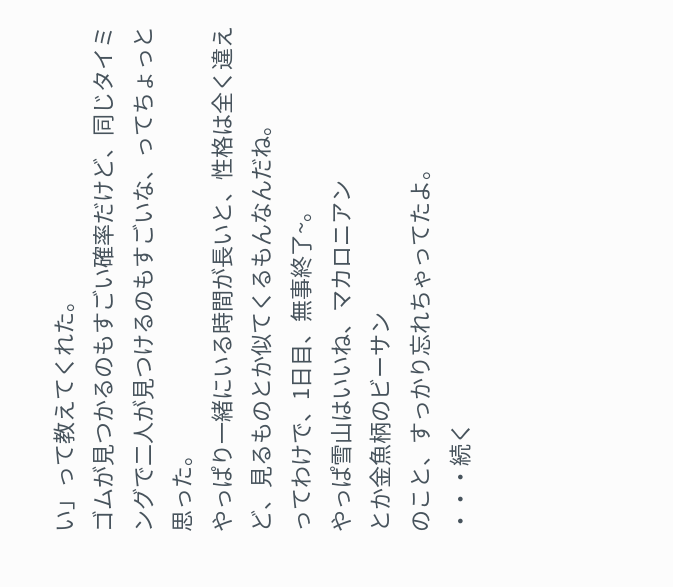い」って教えてくれた。
ゴムが見つかるのもすごい確率だけど、同じタイミングで二人が見つけるのもすごいな、ってちょっと思った。
やっぱり一緒にいる時間が長いと、性格は全く違えど、見るものとか似てくるもんなんだね。
ってわけで、1日目、無事終了~。
やっぱ雪山はいいね、マカロニアン
とか金魚柄のビーサン
のこと、すっかり忘れちゃってたよ。
・・・続く